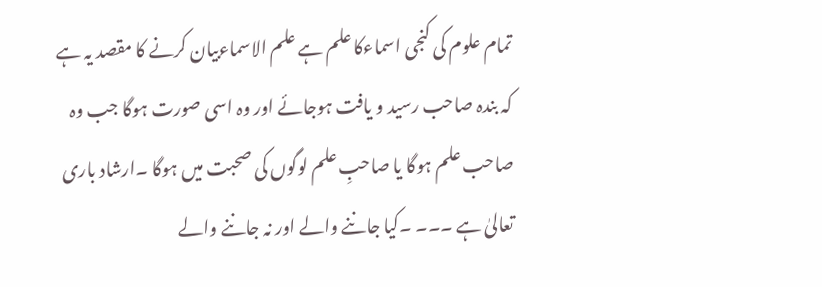تمام علوم کی کنجی اسماءکا علم ہے علم الاسماءبیان کرنے کا مقصد یہ ہے کہ بندہ صاحب رسید و یافت ہوجائے اور وہ اسی صورت ہوگا جب وہ صاحب علم ہوگا یا صاحبِ علم لوگوں کی صحبت میں ہوگا ۔ارشاد باری تعالیٰ ہے ۔۔۔ ۔کیا جاننے والے اور نہ جاننے والے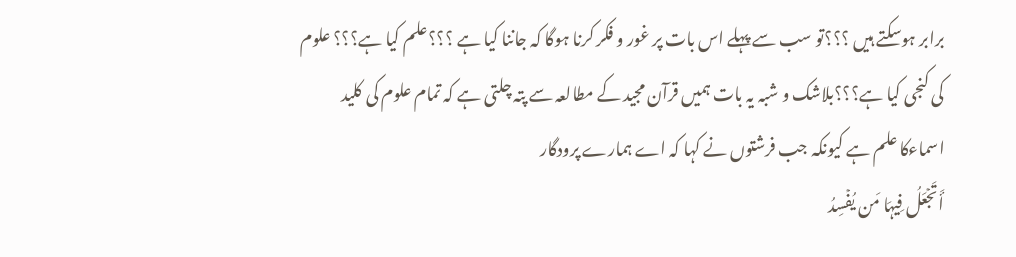برابر ہوسکتے ہیں ؟؟؟تو سب سے پہلے اس بات پر غور و فکر کرنا ہوگا کہ جاننا کیا ہے ؟؟؟علم کیا ہے؟؟؟ علوم کی کنجی کیا ہے؟؟؟بلاشک و شبہ یہ بات ہمیں قرآن مجید کے مطالعہ سے پتہ چلتی ہے کہ تمام علوم کی کلید اسماءکا علم ہے کیونکہ جب فرشتوں نے کہا کہ اے ہمارے پرودگار
أَتَجۡعَلُ فِيہَا مَن يُفۡسِدُ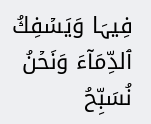فِيہَا وَيَسۡفِكُ ٱلدِّمَآءَ وَنَحۡنُ نُسَبِّحُ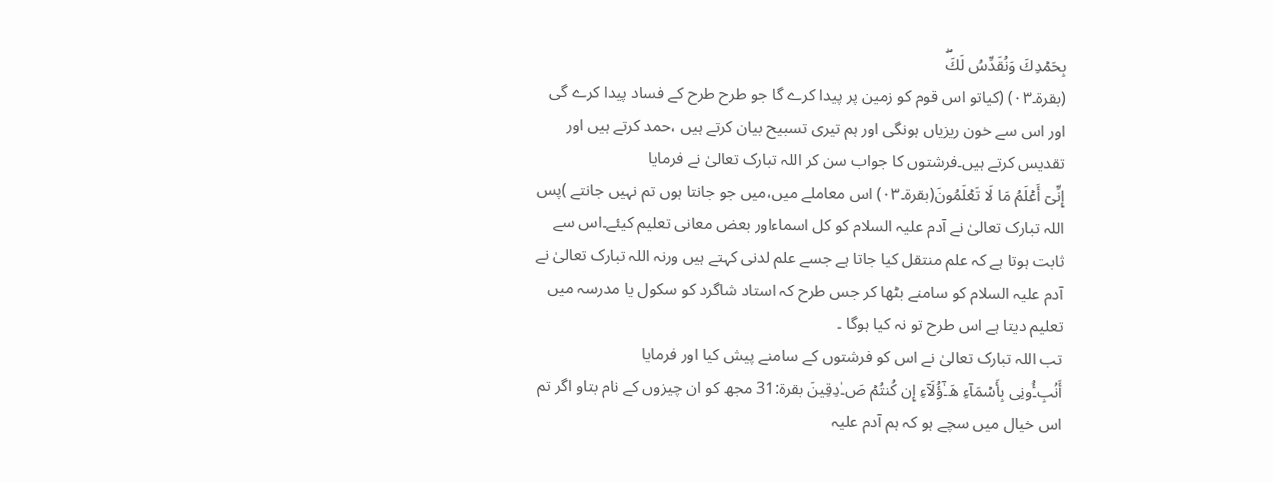بِحَمۡدِكَ وَنُقَدِّسُ لَكَۖ
(بقرة۔۰۳) (کیاتو اس قوم کو زمین پر پیدا کرے گا جو طرح طرح کے فساد پیدا کرے گی اور اس سے خون ریزیاں ہونگی اور ہم تیری تسبیح بیان کرتے ہیں ،حمد کرتے ہیں اور تقدیس کرتے ہیں۔فرشتوں کا جواب سن کر اللہ تبارک تعالیٰ نے فرمایا
إِنِّىٓ أَعۡلَمُ مَا لَا تَعۡلَمُونَ(بقرة۔۰۳) اس معاملے میں،میں جو جانتا ہوں تم نہیں جانتے )پس اللہ تبارک تعالیٰ نے آدم علیہ السلام کو کل اسماءاور بعض معانی تعلیم کیئے۔اس سے ثابت ہوتا ہے کہ علم منتقل کیا جاتا ہے جسے علم لدنی کہتے ہیں ورنہ اللہ تبارک تعالیٰ نے آدم علیہ السلام کو سامنے بٹھا کر جس طرح کہ استاد شاگرد کو سکول یا مدرسہ میں تعلیم دیتا ہے اس طرح تو نہ کیا ہوگا ۔
تب اللہ تبارک تعالیٰ نے اس کو فرشتوں کے سامنے پیش کیا اور فرمایا
أَنۢبِ۔ُٔونِى بِأَسۡمَآءِ هَ۔ٰٓؤُلَآءِ إِن كُنتُمۡ صَ۔ٰدِقِينَ بقرة:31 مجھ کو ان چیزوں کے نام بتاو اگر تم اس خیال میں سچے ہو کہ ہم آدم علیہ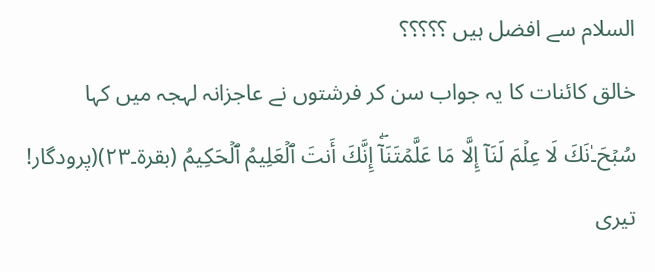السلام سے افضل ہیں ؟؟؟؟؟
خالق کائنات کا یہ جواب سن کر فرشتوں نے عاجزانہ لہجہ میں کہا
سُبۡحَ۔ٰنَكَ لَا عِلۡمَ لَنَآ إِلَّا مَا عَلَّمۡتَنَآۖ إِنَّكَ أَنتَ ٱلۡعَلِيمُ ٱلۡحَكِيمُ (بقرة۔۲۳)(پرودگار! تیری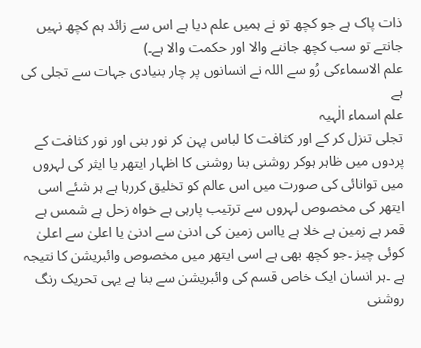ذات پاک ہے جو کچھ تو نے ہمیں علم دیا ہے اس سے زائد ہم کچھ نہیں جانتے تو سب کچھ جاننے والا اور حکمت والا ہے۔)
علم الاسماءکی رُو سے اللہ نے انسانوں پر چار بنیادی جہات سے تجلی کی ہے
علم اسماء الٰہیہ
تجلی تنزل کر کے اور کثافت کا لباس پہن کر نور بنی اور نور کثافت کے پردوں میں ظاہر ہوکر روشنی بنا روشنی کا اظہار ایتھر یا ایثر کی لہروں میں توانائی کی صورت میں اس عالم کو تخلیق کررہا ہے ہر شئے اسی ایتھر کی مخصوص لہروں سے ترتیب پارہی ہے خواہ زحل ہے شمس ہے قمر ہے زمین ہے خلا ہے یااس زمین کی ادنیٰ سے ادنیٰ یا اعلیٰ سے اعلیٰ کوئی چیز ۔جو کچھ بھی ہے اسی ایتھر میں مخصوص وائبریشن کا نتیجہ ہے ۔ہر انسان ایک خاص قسم کی وائبریشن سے بنا ہے یہی تحریک رنگ روشنی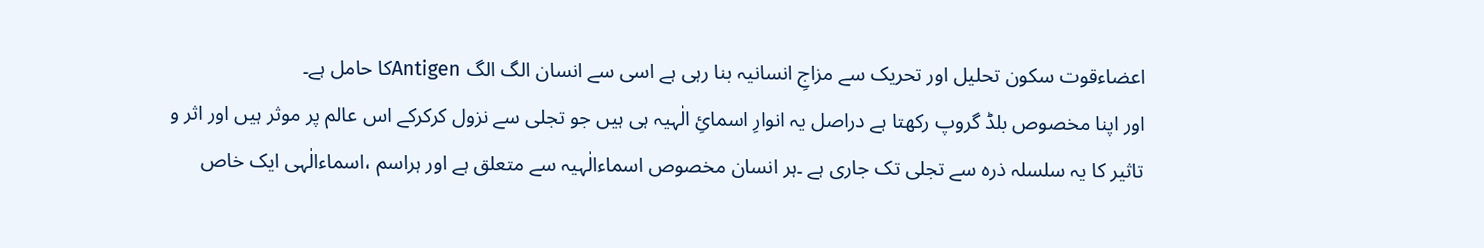اعضاءقوت سکون تحلیل اور تحریک سے مزاجِ انسانیہ بنا رہی ہے اسی سے انسان الگ الگ Antigenکا حامل ہے۔
اور اپنا مخصوص بلڈ گروپ رکھتا ہے دراصل یہ انوارِ اسمائِ الٰہیہ ہی ہیں جو تجلی سے نزول کرکرکے اس عالم پر موثر ہیں اور اثر و تاثیر کا یہ سلسلہ ذرہ سے تجلی تک جاری ہے ۔ہر انسان مخصوص اسماءالٰہیہ سے متعلق ہے اور ہراسم ،اسماءالٰہی ایک خاص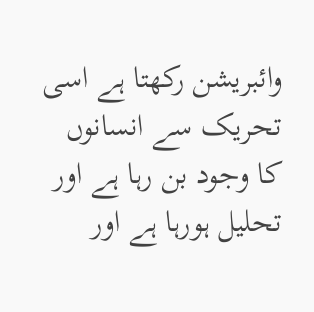وائبریشن رکھتا ہے اسی تحریک سے انسانوں کا وجود بن رہا ہے اور تحلیل ہورہا ہے اور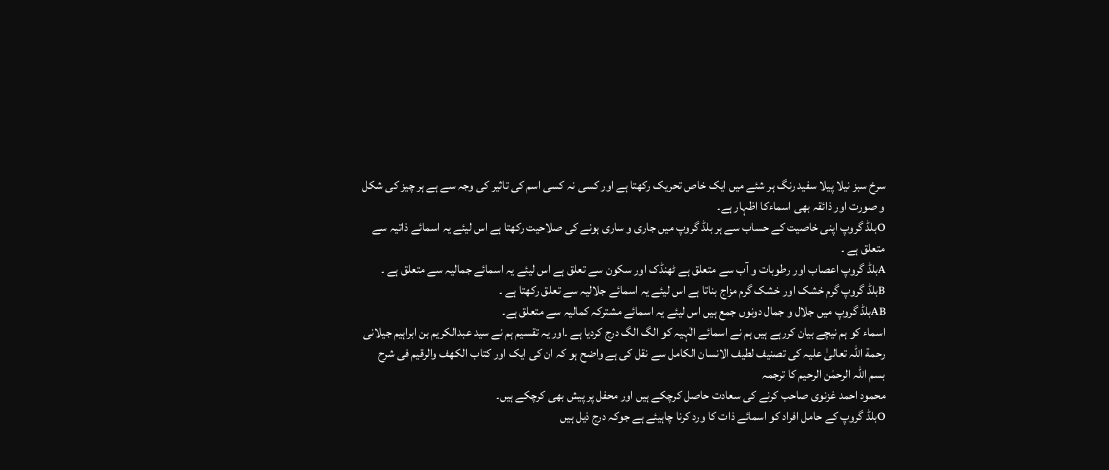سرخ سبز نیلا پیلا سفید رنگ ہر شئے میں ایک خاص تحریک رکھتا ہے اور کسی نہ کسی اسم کی تاثیر کی وجہ سے ہے ہر چیز کی شکل و صورت اور ذائقہ بھی اسماءکا اظہار ہے۔
Oبلڈ گروپ اپنی خاصیت کے حساب سے ہر بلڈ گروپ میں جاری و ساری ہونے کی صلاحیت رکھتا ہے اس لیئے یہ اسمائے ذاتیہ سے متعلق ہے ۔
Aبلڈ گروپ اعصاب اور رطوبات و آب سے متعلق ہے ٹھنڈک اور سکون سے تعلق ہے اس لیئے یہ اسمائے جمالیہ سے متعلق ہے ۔
Bبلڈ گروپ گرم خشک اور خشک گرم مزاج بناتا ہے اس لیئے یہ اسمائے جلالیہ سے تعلق رکھتا ہے ۔
ABبلڈ گروپ میں جلال و جمال دونوں جمع ہیں اس لیئے یہ اسمائے مشترکہ کمالیہ سے متعلق ہے۔
اسماء کو ہم نیچے بیان کررہے ہیں ہم نے اسمائے الٰہیہ کو الگ الگ درج کردیا ہے ۔اور یہ تقسیم ہم نے سید عبدالکریم بن ابراہیم جیلانی رحمة اللہ تعالیٰ علیہ کی تصنیف لطیف الانسان الکامل سے نقل کی ہے واضح ہو کہ ان کی ایک اور کتاب الکھف والرقیم فی شرح بسم اللہ الرحمٰن الرحیم کا ترجمہ
محمود احمد غزنوی صاحب کرنے کی سعادت حاصل کرچکے ہیں اور محفل پر پیش بھی کرچکے ہیں۔
Oبلڈ گروپ کے حامل افراد کو اسمائے ذات کا ورد کرنا چاہیئے ہے جوکہ درج ذیل ہیں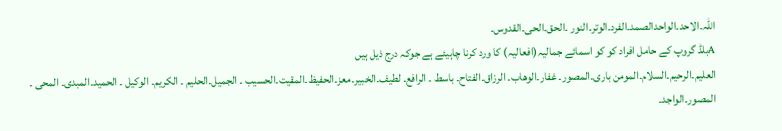اللّہ۔الاحد۔الواحدالصمد۔الفرد۔الوتر۔النور ۔الحق۔الحی۔القدوس۔
Aبلڈ گروپ کے حامل افراد کو کو اسمائے جمالیہ(افعالیہ) کا ورد کرنا چاہیئے ہے جوکہ درج ذیل ہیں
العلیم۔الرحیم۔السلام۔المومن باری۔المصور۔ غفار۔الوھاب۔ الرزاق۔الفتاح۔ باسط ۔ الرافع۔ لطیف۔الخبیر۔معز۔الحفیظ۔المقیت۔الحسیب ۔ الجمیل۔الحلیم ۔ الکریم۔ الوکیل ۔ الحمید۔المبدی۔ المحی ۔ المصور۔الواجد۔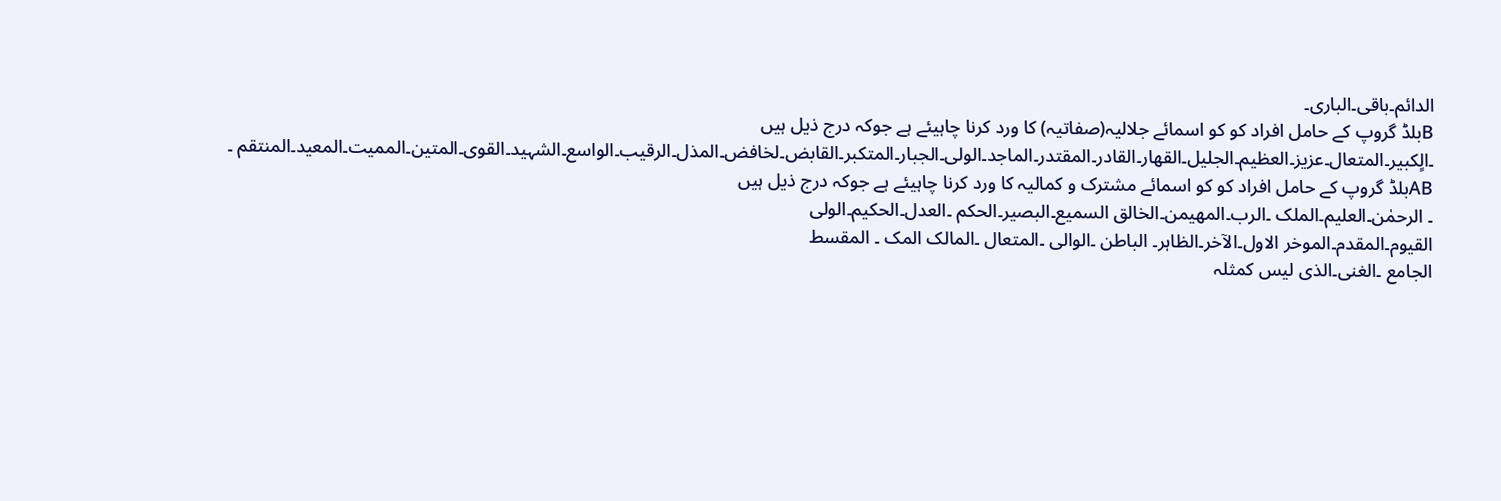الدائم۔باقی۔الباری۔
Bبلڈ گروپ کے حامل افراد کو کو اسمائے جلالیہ(صفاتیہ) کا ورد کرنا چاہیئے ہے جوکہ درج ذیل ہیں
۔الٍکبیر۔المتعال۔عزیز۔العظیم۔الجلیل۔القھار۔القادر۔المقتدر۔الماجد۔الولی۔الجبار۔المتکبر۔القابض۔لخافض۔المذل۔الرقیب۔الواسع۔الشہید۔القوی۔المتین۔الممیت۔المعید۔المنتقم ۔
ABبلڈ گروپ کے حامل افراد کو کو اسمائے مشترک و کمالیہ کا ورد کرنا چاہیئے ہے جوکہ درج ذیل ہیں
۔ الرحمٰن۔العلیم۔الملک ۔الرب۔المھیمن۔الخالق السمیع۔البصیر۔الحکم ۔العدل۔الحکیم۔الولی
القیوم۔المقدم۔الموخر الاول۔الآخر۔الظاہر۔ الباطن ۔الوالی ۔المتعال ۔المالک المک ۔ المقسط
الجامع ۔الغنی۔الذی لیس کمثلہ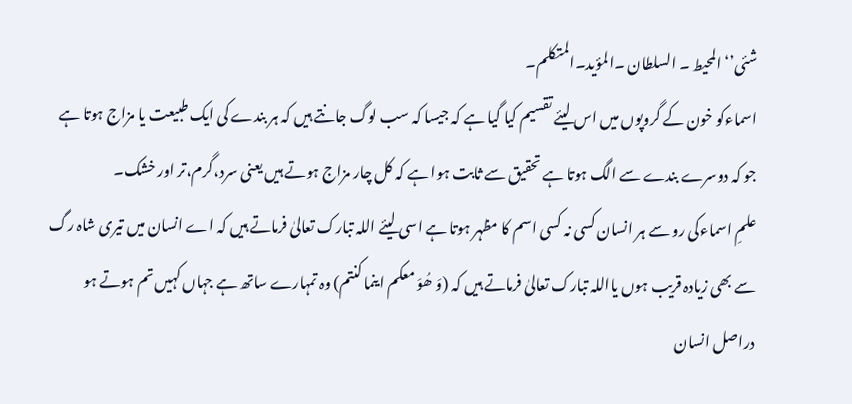شئی’‘ المحیط ۔ السلطان ۔المؤید۔المتکلم۔
اسماءکو خون کے گروپوں میں اس لیئے تقسیم کیا گیا ہے کہ جیسا کہ سب لوگ جانتے ہیں کہ ہر بندے کی ایک طبیعت یا مزاج ہوتا ہے جو کہ دوسرے بندے سے الگ ہوتا ہے تحقیق سے ثابت ہوا ہے کہ کل چار مزاج ہوتے ہیں یعنی سرد،گرم،تر اور خشک۔
علمِ اسماءکی رو سے ہر انسان کسی نہ کسی اسم کا مظہر ہوتا ہے اسی لیئے اللہ تبارک تعالیٰ فرماتے ہیں کہ اے انسان میں تیری شاہ رگ سے بھی زیادہ قریب ہوں یااللہ تبارک تعالیٰ فرماتے ہیں کہ (وَ ھُوَ معکم اینما کنتم) وہ تمہارے ساتھ ہے جہاں کہیں تم ہوتے ہو دراصل انسان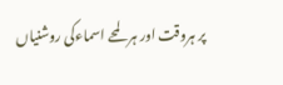پر ہروقت اور ہر لمحے اسماءکی روشنیاں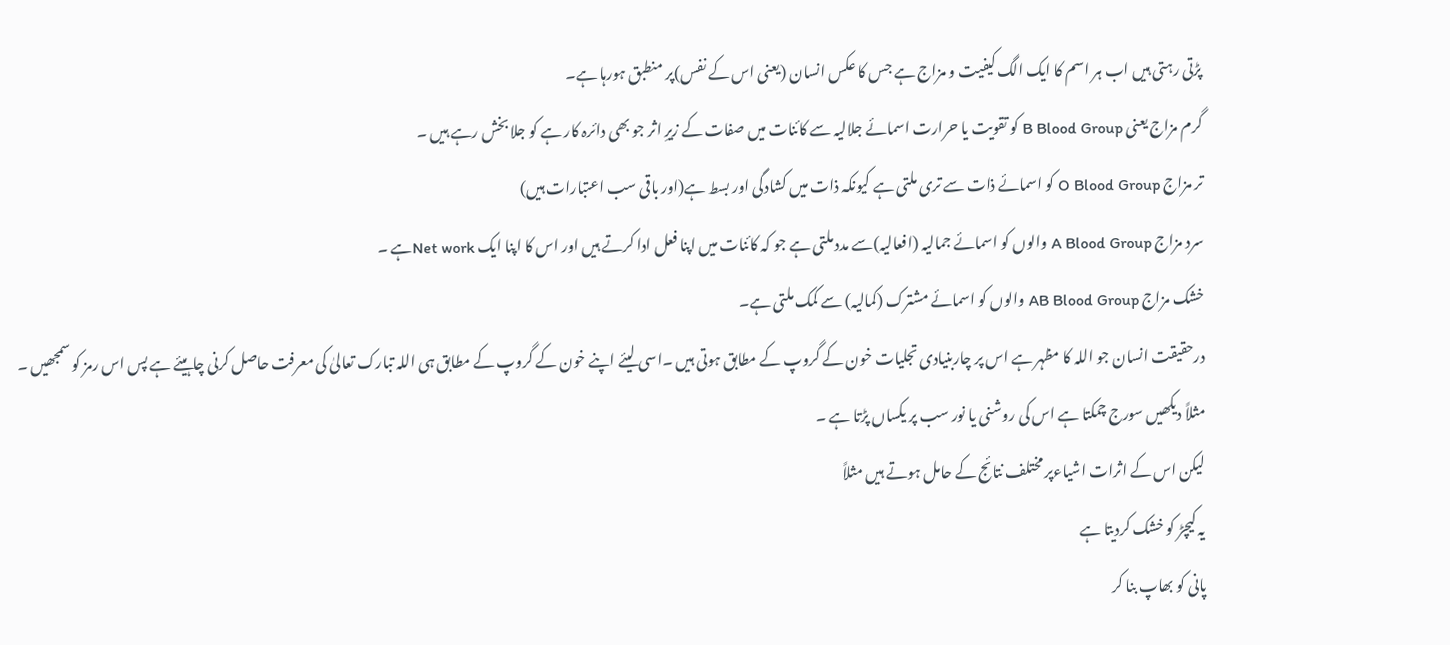پڑتی رہتی ہیں اب ہر اسم کا ایک الگ کیفیت و مزاج ہے جس کا عکس انسان (یعنی اس کے نفس)پر منطبق ہورہا ہے۔
گرم مزاج یعنی B Blood Group کو تقویت یا حرارت اسمائے جلالیہ سے کائنات میں صفات کے زیرِ اثر جو بھی دائرہ کار ہے کو جلا بخش رہے ہیں ۔
تر مزاج O Blood Group کو اسمائے ذات سے تری ملتی ہے کیونکہ ذات میں کشادگی اور بسط ہے(اور باقی سب اعتبارات ہیں)
سرد مزاج A Blood Group والوں کو اسمائے جمالیہ (افعالیہ)سے مدد ملتی ہے جو کہ کائنات میں اپنا فعل ادا کرتے ہیں اور اس کا اپنا ایک Net workہے ۔
خشک مزاج AB Blood Group والوں کو اسمائے مشترک (کمالیہ) سے کمک ملتی ہے۔
درحقیقت انسان جو اللہ کا مظہر ہے اس پر چاربنیادی تجلیات خون کے گروپ کے مطابق ہوتی ہیں ۔اسی لیئے اپنے خون کے گروپ کے مطابق ہی اللہ تبارک تعالیٰ کی معرفت حاصل کرنی چاہیئے ہے پس اس رمز کو سمجھیں ۔
مثلاً دیکھیں سورج چمکتا ہے اس کی روشنی یا نور سب پر یکساں پڑتا ہے ۔
لیکن اس کے اثرات اشیاءپر مختلف نتائج کے حامل ہوتے ہیں مثلاً
یہ کیچڑ کو خشک کردیتا ہے
پانی کو بھاپ بنا کر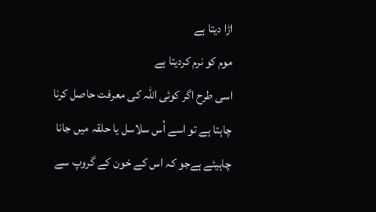اڑا دیتا ہے
موم کو نرم کردیتا ہے
اسی طرح اگر کوئی اللہ کی معرفت حاصل کرنا چاہتا ہے تو اسے اُس سلاسل یا حلقہ میں جانا چاہیئے ہےجو کہ اس کے خون کے گروپ سے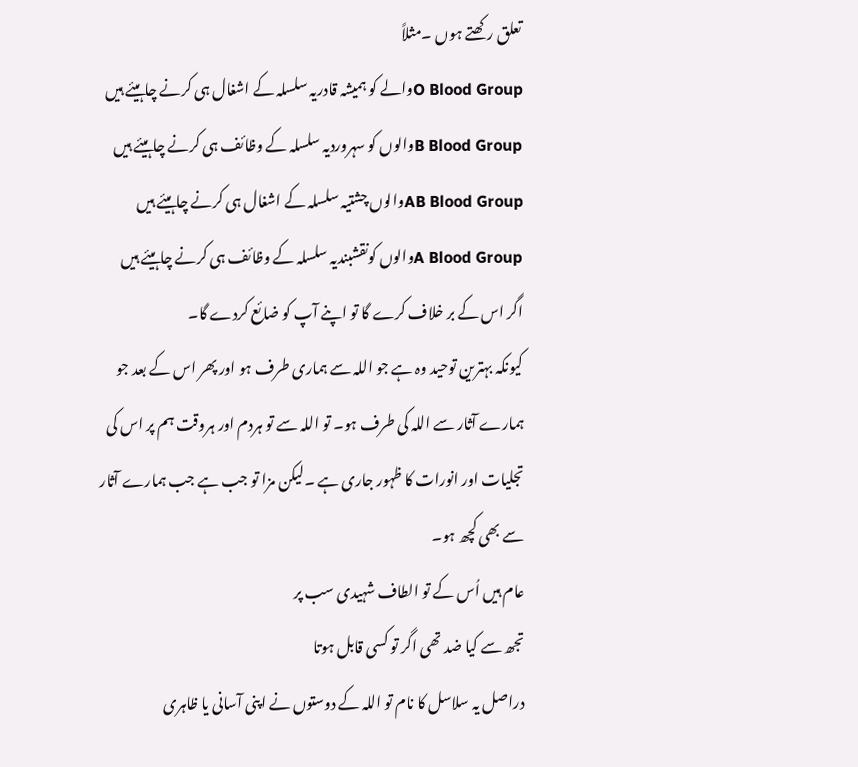تعلق رکھتے ہوں ۔مثلاً
O Blood Groupوالے کو ہمیشہ قادریہ سلسلہ کے اشغال ہی کرنے چاہیئے ہیں
B Blood Groupوالوں کو سہروردیہ سلسلہ کے وظائف ہی کرنے چاہیئے ہیں
AB Blood Groupوالوں چشتیہ سلسلہ کے اشغال ہی کرنے چاہیئے ہیں
A Blood Groupوالوں کونقشبندیہ سلسلہ کے وظائف ہی کرنے چاہیئے ہیں
اگر اس کے بر خلاف کرے گا تو اپنے آپ کو ضائع کردے گا۔
کیونکہ بہترین توحید وہ ہے جو اللہ سے ہماری طرف ہو اور پھر اس کے بعد جو ہمارے آثار سے اللہ کی طرف ہو۔ تو اللہ سے تو ہردم اور ہروقت ہم پر اس کی تجلیات اور انورات کا ظہور جاری ہے ۔لیکن مزا تو جب ہے جب ہمارے آثار سے بھی کچھ ہو۔
عام ہیں اُس کے تو الطاف شہیدی سب پر
تجھ سے کیا ضد تھی اگر تو کسی قابل ہوتا
دراصل یہ سلاسل کا نام تو اللہ کے دوستوں نے اپنی آسانی یا ظاہری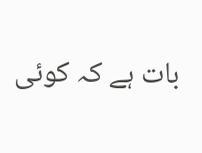بات ہے کہ کوئی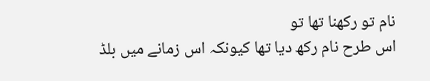نام تو رکھنا تھا تو
اس طرح نام رکھ دیا تھا کیونکہ اس زمانے میں بلڈ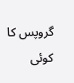گروپس کا کوئی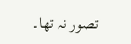تصور نہ تھا۔